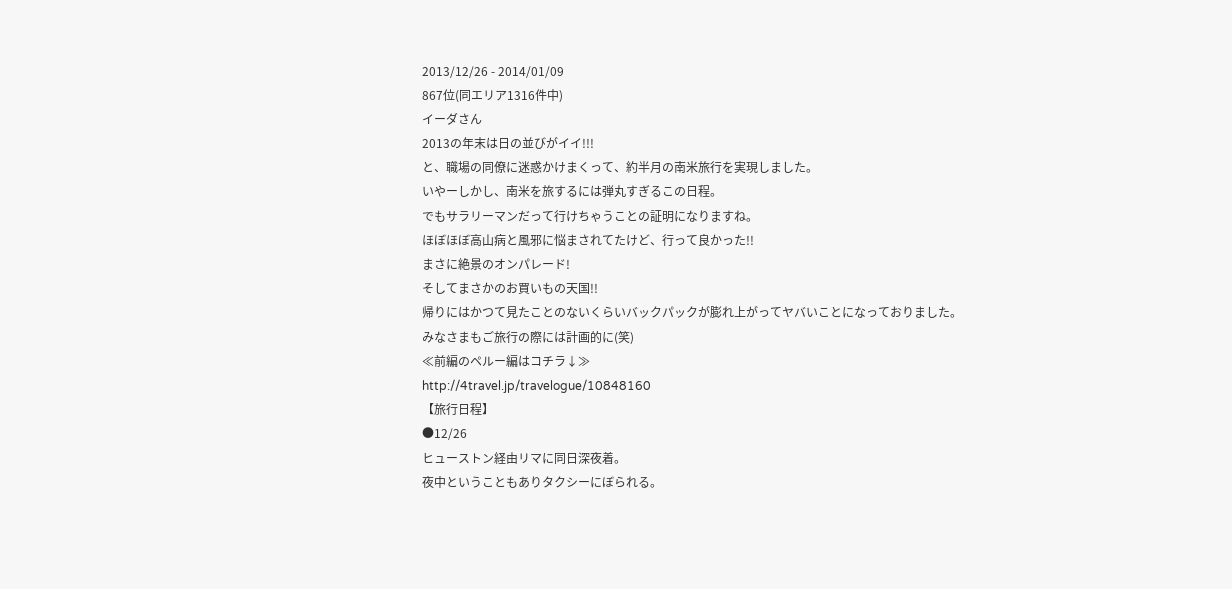2013/12/26 - 2014/01/09
867位(同エリア1316件中)
イーダさん
2013の年末は日の並びがイイ!!!
と、職場の同僚に迷惑かけまくって、約半月の南米旅行を実現しました。
いやーしかし、南米を旅するには弾丸すぎるこの日程。
でもサラリーマンだって行けちゃうことの証明になりますね。
ほぼほぼ高山病と風邪に悩まされてたけど、行って良かった!!
まさに絶景のオンパレード!
そしてまさかのお買いもの天国!!
帰りにはかつて見たことのないくらいバックパックが膨れ上がってヤバいことになっておりました。
みなさまもご旅行の際には計画的に(笑)
≪前編のペルー編はコチラ↓≫
http://4travel.jp/travelogue/10848160
【旅行日程】
●12/26
ヒューストン経由リマに同日深夜着。
夜中ということもありタクシーにぼられる。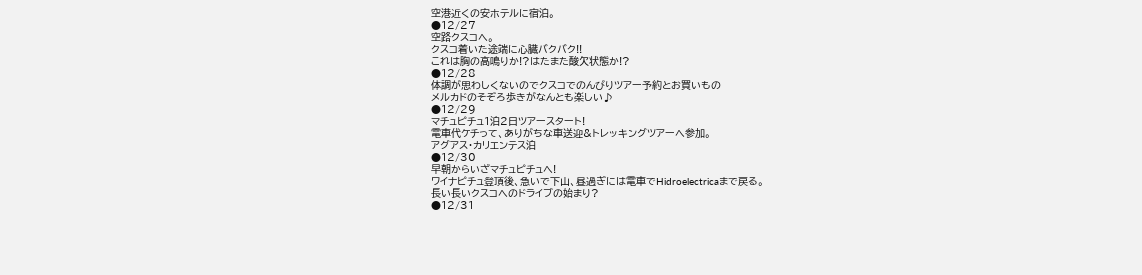空港近くの安ホテルに宿泊。
●12/27
空路クスコへ。
クスコ着いた途端に心臓バクバク!!
これは胸の高鳴りか!?はたまた酸欠状態か!?
●12/28
体調が思わしくないのでクスコでのんびりツアー予約とお買いもの
メルカドのそぞろ歩きがなんとも楽しい♪
●12/29
マチュピチュ1泊2日ツアースタート!
電車代ケチって、ありがちな車送迎&トレッキングツアーへ参加。
アグアス・カリエンテス泊
●12/30
早朝からいざマチュピチュへ!
ワイナピチュ登頂後、急いで下山、昼過ぎには電車でHidroelectricaまで戻る。
長い長いクスコへのドライブの始まり?
●12/31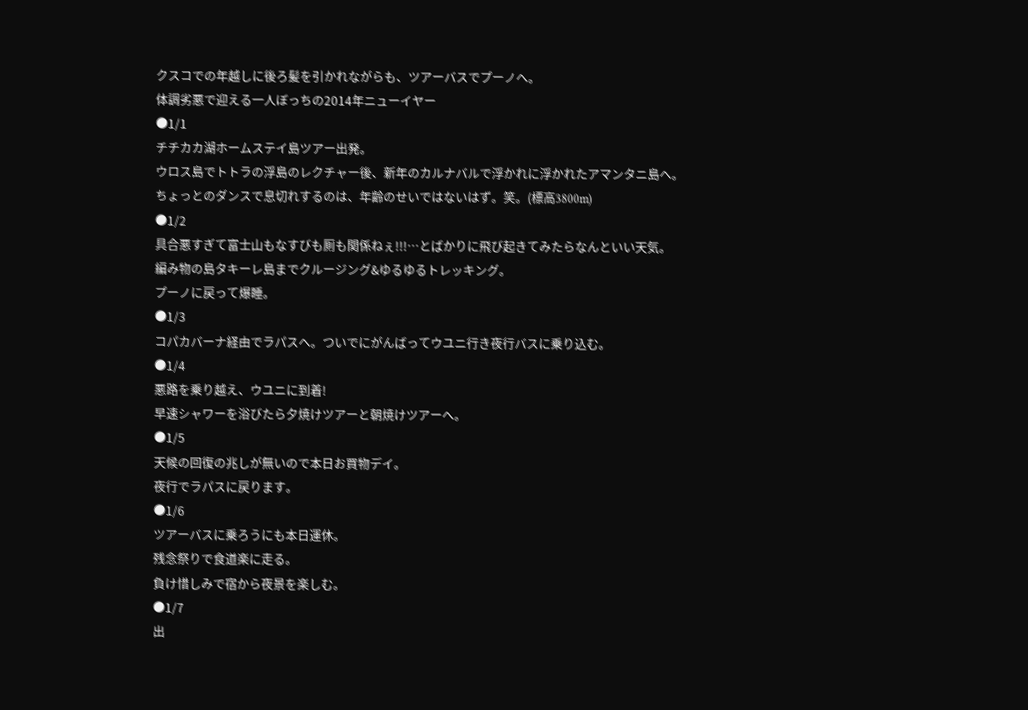クスコでの年越しに後ろ髪を引かれながらも、ツアーバスでプーノへ。
体調劣悪で迎える一人ぼっちの2014年ニューイヤー
●1/1
チチカカ湖ホームステイ島ツアー出発。
ウロス島でトトラの浮島のレクチャー後、新年のカルナバルで浮かれに浮かれたアマンタニ島へ。
ちょっとのダンスで息切れするのは、年齢のせいではないはず。笑。(標高3800m)
●1/2
具合悪すぎて富士山もなすびも厠も関係ねぇ!!!…とばかりに飛び起きてみたらなんといい天気。
編み物の島タキーレ島までクルージング&ゆるゆるトレッキング。
プーノに戻って爆睡。
●1/3
コパカバーナ経由でラパスへ。ついでにがんばってウユニ行き夜行バスに乗り込む。
●1/4
悪路を乗り越え、ウユニに到着!
早速シャワーを浴びたら夕焼けツアーと朝焼けツアーへ。
●1/5
天候の回復の兆しが無いので本日お買物デイ。
夜行でラパスに戻ります。
●1/6
ツアーバスに乗ろうにも本日運休。
残念祭りで食道楽に走る。
負け惜しみで宿から夜景を楽しむ。
●1/7
出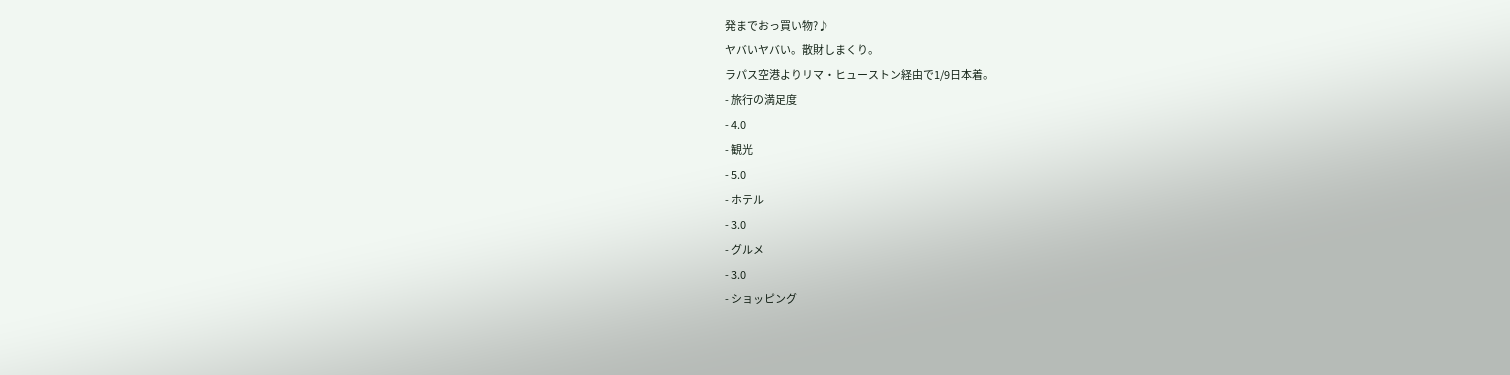発までおっ買い物?♪
ヤバいヤバい。散財しまくり。
ラパス空港よりリマ・ヒューストン経由で1/9日本着。
- 旅行の満足度
- 4.0
- 観光
- 5.0
- ホテル
- 3.0
- グルメ
- 3.0
- ショッピング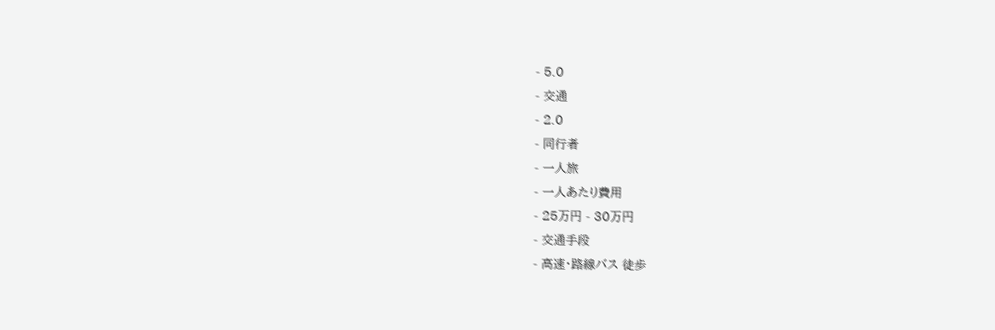- 5.0
- 交通
- 2.0
- 同行者
- 一人旅
- 一人あたり費用
- 25万円 - 30万円
- 交通手段
- 高速・路線バス 徒歩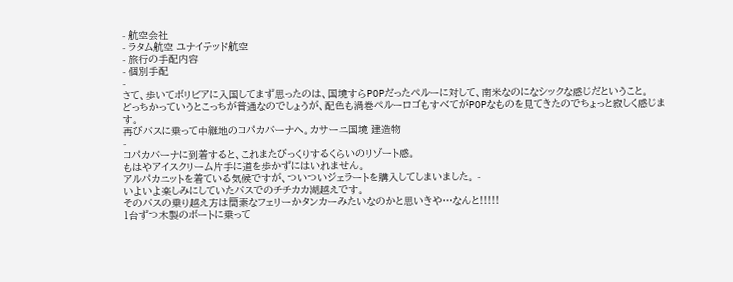- 航空会社
- ラタム航空 ユナイテッド航空
- 旅行の手配内容
- 個別手配
-
さて、歩いてボリビアに入国してまず思ったのは、国境すらPOPだったペルーに対して、南米なのになシックな感じだということ。
どっちかっていうとこっちが普通なのでしょうが、配色も渦巻ペルーロゴもすべてがPOPなものを見てきたのでちょっと寂しく感じます。
再びバスに乗って中継地のコパカバーナへ。カサーニ国境 建造物
-
コパカバーナに到着すると、これまたびっくりするくらいのリゾート感。
もはやアイスクリーム片手に道を歩かずにはいれません。
アルパカニットを着ている気候ですが、ついついジェラートを購入してしまいました。 -
いよいよ楽しみにしていたバスでのチチカカ湖越えです。
そのバスの乗り越え方は簡素なフェリーかタンカーみたいなのかと思いきや…なんと!!!!!
1台ずつ木製のボートに乗って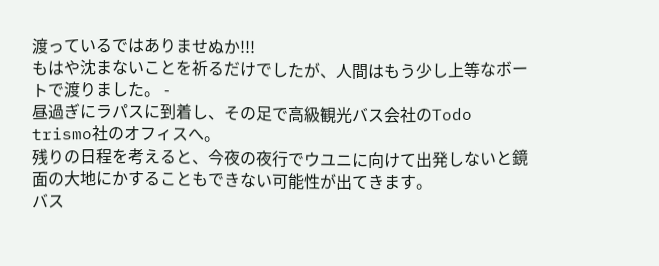渡っているではありませぬか!!!
もはや沈まないことを祈るだけでしたが、人間はもう少し上等なボートで渡りました。 -
昼過ぎにラパスに到着し、その足で高級観光バス会社のTodo trismo社のオフィスへ。
残りの日程を考えると、今夜の夜行でウユニに向けて出発しないと鏡面の大地にかすることもできない可能性が出てきます。
バス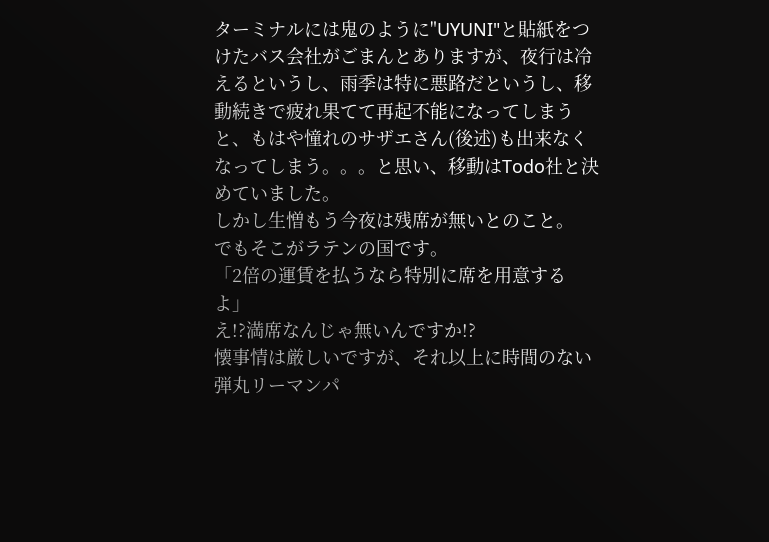ターミナルには鬼のように"UYUNI"と貼紙をつけたバス会社がごまんとありますが、夜行は冷えるというし、雨季は特に悪路だというし、移動続きで疲れ果てて再起不能になってしまうと、もはや憧れのサザエさん(後述)も出来なくなってしまう。。。と思い、移動はTodo社と決めていました。
しかし生憎もう今夜は残席が無いとのこと。
でもそこがラテンの国です。
「2倍の運賃を払うなら特別に席を用意するよ」
え!?満席なんじゃ無いんですか!?
懐事情は厳しいですが、それ以上に時間のない弾丸リーマンパ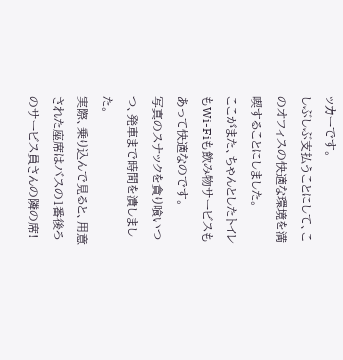ッカーです。
しぶしぶ支払うことにして、このオフィスの快適な環境を満喫することにしました。
ここがまた、ちゃんとしたトイレもWi-Fiも飲み物サービスもあって快適なのです。
写真のスナックを貪り喰いつつ、発車まで時間を潰しました。
実際、乗り込んで見ると、用意された座席はバスの1番後ろのサービス員さんの隣の席!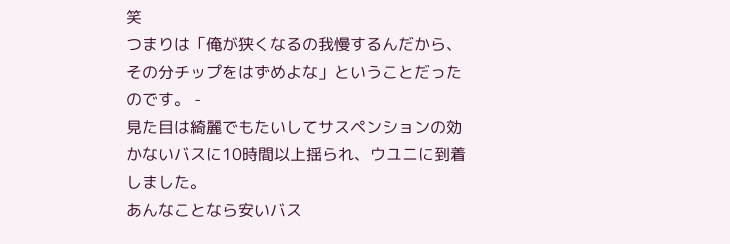笑
つまりは「俺が狭くなるの我慢するんだから、その分チップをはずめよな」ということだったのです。 -
見た目は綺麗でもたいしてサスペンションの効かないバスに10時間以上揺られ、ウユニに到着しました。
あんなことなら安いバス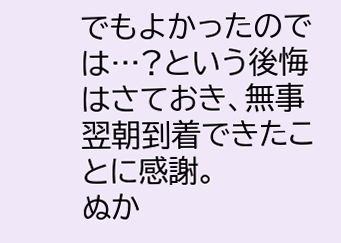でもよかったのでは…?という後悔はさておき、無事翌朝到着できたことに感謝。
ぬか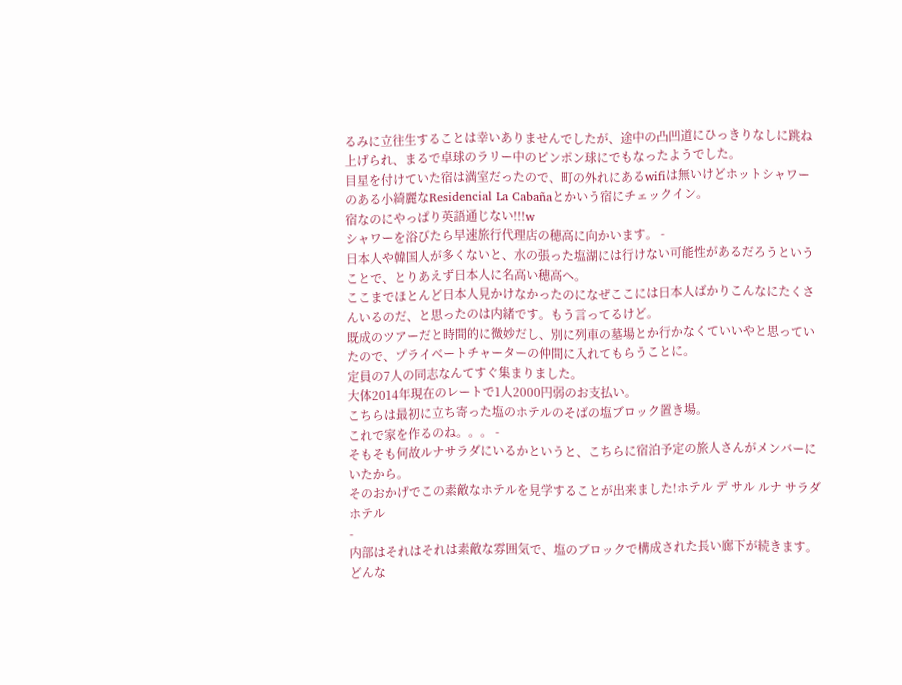るみに立往生することは幸いありませんでしたが、途中の凸凹道にひっきりなしに跳ね上げられ、まるで卓球のラリー中のピンポン球にでもなったようでした。
目星を付けていた宿は満室だったので、町の外れにあるwifiは無いけどホットシャワーのある小綺麗なResidencial La Cabañaとかいう宿にチェックイン。
宿なのにやっぱり英語通じない!!!w
シャワーを浴びたら早速旅行代理店の穂高に向かいます。 -
日本人や韓国人が多くないと、水の張った塩湖には行けない可能性があるだろうということで、とりあえず日本人に名高い穂高へ。
ここまでほとんど日本人見かけなかったのになぜここには日本人ばかりこんなにたくさんいるのだ、と思ったのは内緒です。もう言ってるけど。
既成のツアーだと時間的に微妙だし、別に列車の墓場とか行かなくていいやと思っていたので、プライベートチャーターの仲間に入れてもらうことに。
定員の7人の同志なんてすぐ集まりました。
大体2014年現在のレートで1人2000円弱のお支払い。
こちらは最初に立ち寄った塩のホテルのそばの塩ブロック置き場。
これで家を作るのね。。。 -
そもそも何故ルナサラダにいるかというと、こちらに宿泊予定の旅人さんがメンバーにいたから。
そのおかげでこの素敵なホテルを見学することが出来ました!ホテル デ サル ルナ サラダ ホテル
-
内部はそれはそれは素敵な雰囲気で、塩のブロックで構成された長い廊下が続きます。
どんな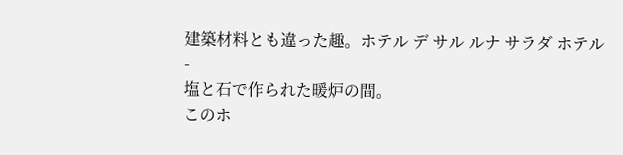建築材料とも違った趣。ホテル デ サル ルナ サラダ ホテル
-
塩と石で作られた暖炉の間。
このホ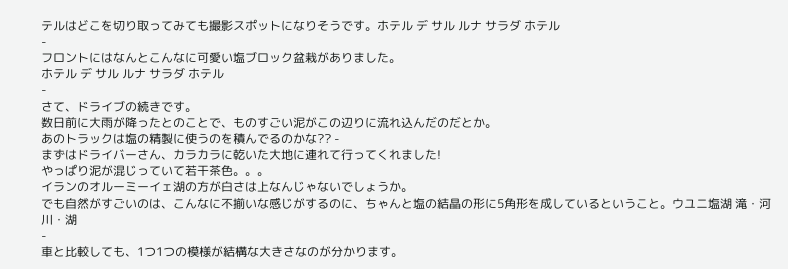テルはどこを切り取ってみても撮影スポットになりそうです。ホテル デ サル ルナ サラダ ホテル
-
フロントにはなんとこんなに可愛い塩ブロック盆栽がありました。
ホテル デ サル ルナ サラダ ホテル
-
さて、ドライブの続きです。
数日前に大雨が降ったとのことで、ものすごい泥がこの辺りに流れ込んだのだとか。
あのトラックは塩の精製に使うのを積んでるのかな?? -
まずはドライバーさん、カラカラに乾いた大地に連れて行ってくれました!
やっぱり泥が混じっていて若干茶色。。。
イランのオルーミーイェ湖の方が白さは上なんじゃないでしょうか。
でも自然がすごいのは、こんなに不揃いな感じがするのに、ちゃんと塩の結晶の形に5角形を成しているということ。ウユニ塩湖 滝・河川・湖
-
車と比較しても、1つ1つの模様が結構な大きさなのが分かります。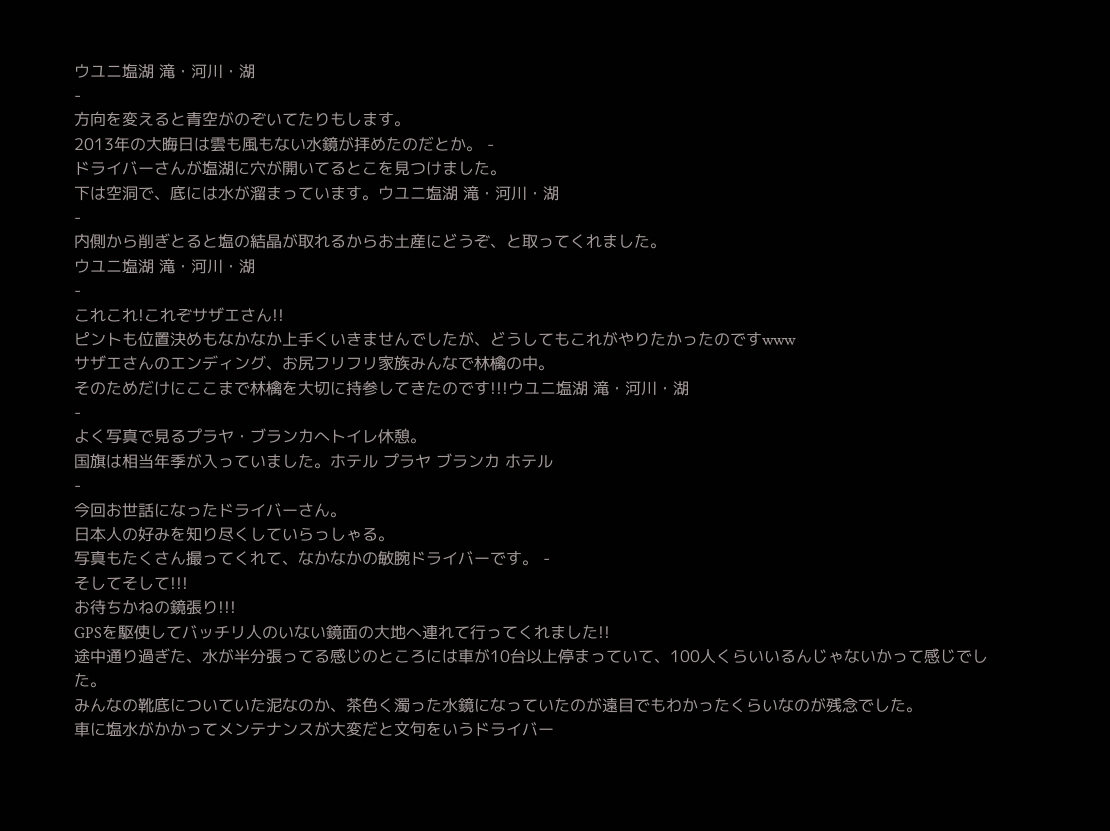ウユニ塩湖 滝・河川・湖
-
方向を変えると青空がのぞいてたりもします。
2013年の大晦日は雲も風もない水鏡が拝めたのだとか。 -
ドライバーさんが塩湖に穴が開いてるとこを見つけました。
下は空洞で、底には水が溜まっています。ウユニ塩湖 滝・河川・湖
-
内側から削ぎとると塩の結晶が取れるからお土産にどうぞ、と取ってくれました。
ウユニ塩湖 滝・河川・湖
-
これこれ!これぞサザエさん!!
ピントも位置決めもなかなか上手くいきませんでしたが、どうしてもこれがやりたかったのですwww
サザエさんのエンディング、お尻フリフリ家族みんなで林檎の中。
そのためだけにここまで林檎を大切に持参してきたのです!!!ウユニ塩湖 滝・河川・湖
-
よく写真で見るプラヤ・ブランカへトイレ休憩。
国旗は相当年季が入っていました。ホテル プラヤ ブランカ ホテル
-
今回お世話になったドライバーさん。
日本人の好みを知り尽くしていらっしゃる。
写真もたくさん撮ってくれて、なかなかの敏腕ドライバーです。 -
そしてそして!!!
お待ちかねの鏡張り!!!
GPSを駆使してバッチリ人のいない鏡面の大地へ連れて行ってくれました!!
途中通り過ぎた、水が半分張ってる感じのところには車が10台以上停まっていて、100人くらいいるんじゃないかって感じでした。
みんなの靴底についていた泥なのか、茶色く濁った水鏡になっていたのが遠目でもわかったくらいなのが残念でした。
車に塩水がかかってメンテナンスが大変だと文句をいうドライバー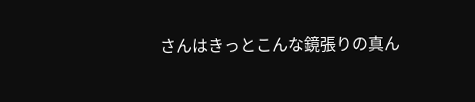さんはきっとこんな鏡張りの真ん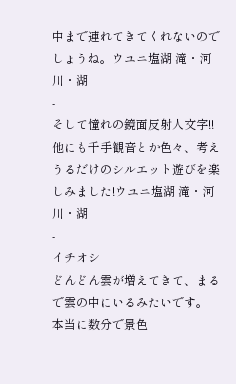中まで連れてきてくれないのでしょうね。ウユニ塩湖 滝・河川・湖
-
そして憧れの鏡面反射人文字!!
他にも千手観音とか色々、考えうるだけのシルエット遊びを楽しみました!ウユニ塩湖 滝・河川・湖
-
イチオシ
どんどん雲が増えてきて、まるで雲の中にいるみたいです。
本当に数分で景色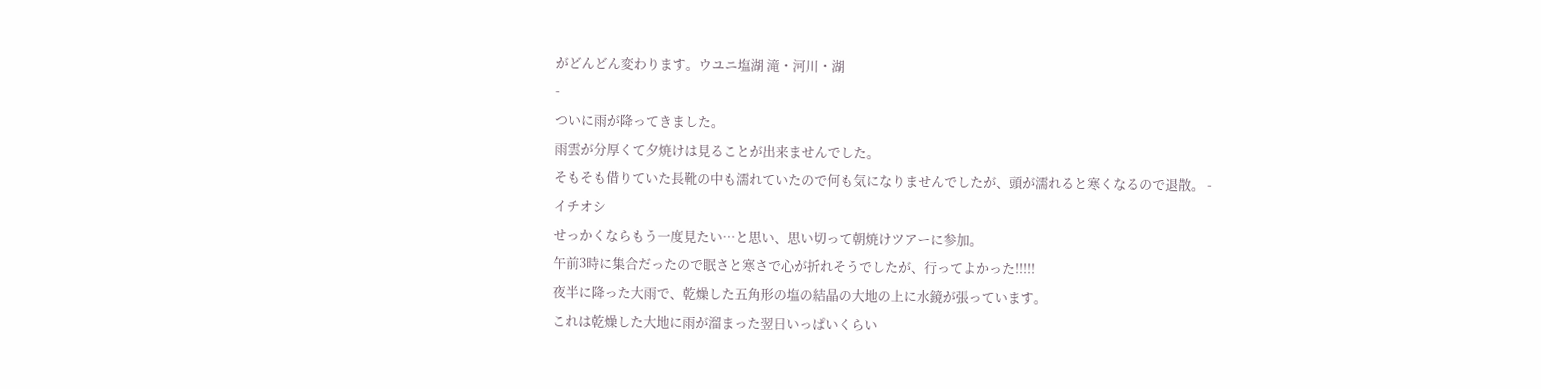がどんどん変わります。ウユニ塩湖 滝・河川・湖
-
ついに雨が降ってきました。
雨雲が分厚くて夕焼けは見ることが出来ませんでした。
そもそも借りていた長靴の中も濡れていたので何も気になりませんでしたが、頭が濡れると寒くなるので退散。 -
イチオシ
せっかくならもう一度見たい…と思い、思い切って朝焼けツアーに参加。
午前3時に集合だったので眠さと寒さで心が折れそうでしたが、行ってよかった!!!!!
夜半に降った大雨で、乾燥した五角形の塩の結晶の大地の上に水鏡が張っています。
これは乾燥した大地に雨が溜まった翌日いっぱいくらい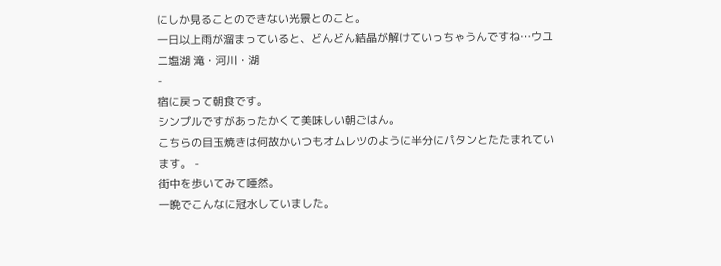にしか見ることのできない光景とのこと。
一日以上雨が溜まっていると、どんどん結晶が解けていっちゃうんですね…ウユニ塩湖 滝・河川・湖
-
宿に戻って朝食です。
シンプルですがあったかくて美味しい朝ごはん。
こちらの目玉焼きは何故かいつもオムレツのように半分にパタンとたたまれています。 -
街中を歩いてみて唖然。
一晩でこんなに冠水していました。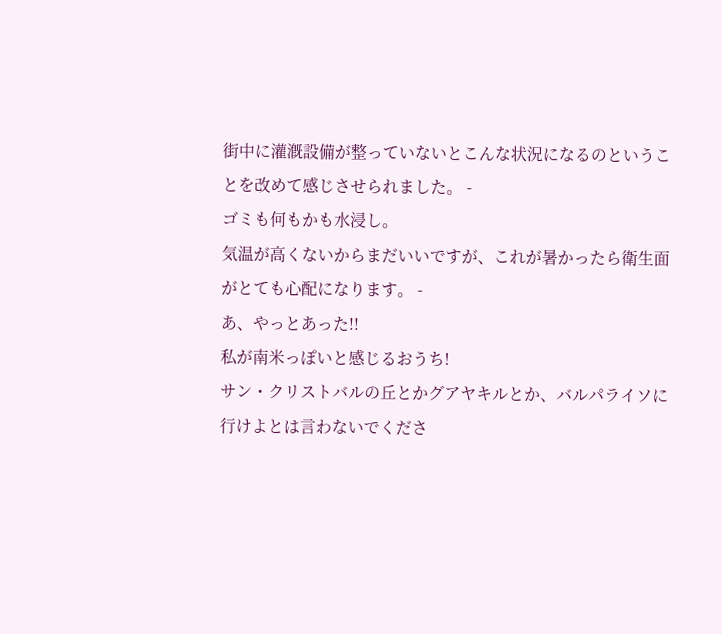街中に灌漑設備が整っていないとこんな状況になるのということを改めて感じさせられました。 -
ゴミも何もかも水浸し。
気温が高くないからまだいいですが、これが暑かったら衛生面がとても心配になります。 -
あ、やっとあった!!
私が南米っぽいと感じるおうち!
サン・クリストバルの丘とかグアヤキルとか、バルパライソに行けよとは言わないでくださ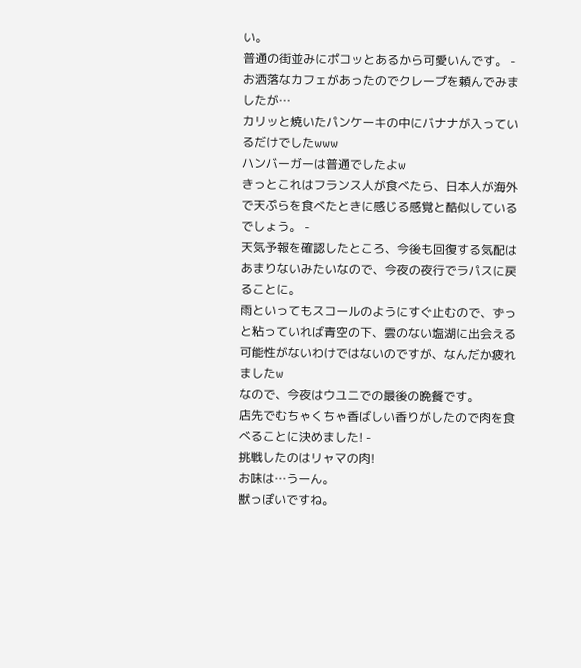い。
普通の街並みにポコッとあるから可愛いんです。 -
お洒落なカフェがあったのでクレープを頼んでみましたが…
カリッと焼いたパンケーキの中にバナナが入っているだけでしたwww
ハンバーガーは普通でしたよw
きっとこれはフランス人が食べたら、日本人が海外で天ぷらを食べたときに感じる感覚と酷似しているでしょう。 -
天気予報を確認したところ、今後も回復する気配はあまりないみたいなので、今夜の夜行でラパスに戻ることに。
雨といってもスコールのようにすぐ止むので、ずっと粘っていれば青空の下、雲のない塩湖に出会える可能性がないわけではないのですが、なんだか疲れましたw
なので、今夜はウユニでの最後の晩餐です。
店先でむちゃくちゃ香ばしい香りがしたので肉を食べることに決めました! -
挑戦したのはリャマの肉!
お味は…うーん。
獣っぽいですね。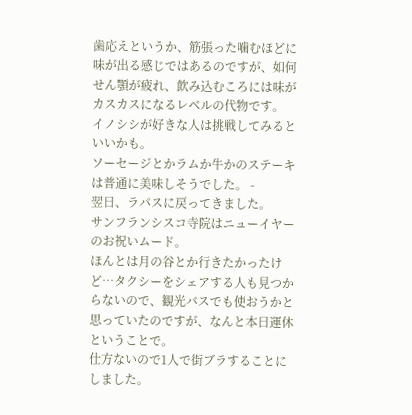歯応えというか、筋張った噛むほどに味が出る感じではあるのですが、如何せん顎が疲れ、飲み込むころには味がカスカスになるレベルの代物です。
イノシシが好きな人は挑戦してみるといいかも。
ソーセージとかラムか牛かのステーキは普通に美味しそうでした。 -
翌日、ラパスに戻ってきました。
サンフランシスコ寺院はニューイヤーのお祝いムード。
ほんとは月の谷とか行きたかったけど…タクシーをシェアする人も見つからないので、観光バスでも使おうかと思っていたのですが、なんと本日運休ということで。
仕方ないので1人で街ブラすることにしました。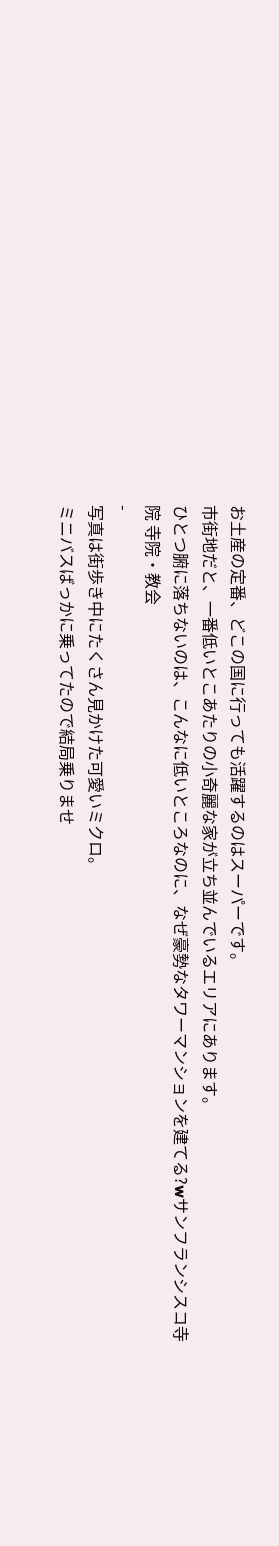お土産の定番、どこの国に行っても活躍するのはスーパーです。
市街地だと、一番低いとこあたりの小奇麗な家が立ち並んでいるエリアにあります。
ひとつ腑に落ちないのは、こんなに低いところなのに、なぜ豪勢なタワーマンションを建てる?wサンフランシスコ寺院 寺院・教会
-
写真は街歩き中にたくさん見かけた可愛いミクロ。
ミニバスばっかに乗ってたので結局乗りませ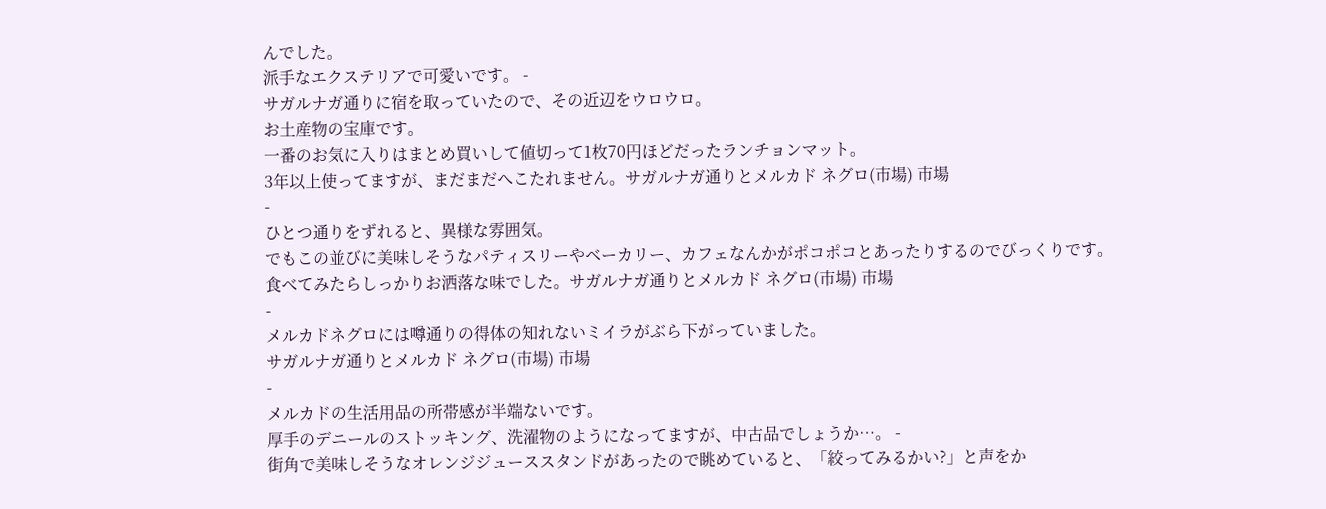んでした。
派手なエクステリアで可愛いです。 -
サガルナガ通りに宿を取っていたので、その近辺をウロウロ。
お土産物の宝庫です。
一番のお気に入りはまとめ買いして値切って1枚70円ほどだったランチョンマット。
3年以上使ってますが、まだまだへこたれません。サガルナガ通りとメルカド ネグロ(市場) 市場
-
ひとつ通りをずれると、異様な雰囲気。
でもこの並びに美味しそうなパティスリーやベーカリー、カフェなんかがポコポコとあったりするのでびっくりです。
食べてみたらしっかりお洒落な味でした。サガルナガ通りとメルカド ネグロ(市場) 市場
-
メルカドネグロには噂通りの得体の知れないミイラがぶら下がっていました。
サガルナガ通りとメルカド ネグロ(市場) 市場
-
メルカドの生活用品の所帯感が半端ないです。
厚手のデニールのストッキング、洗濯物のようになってますが、中古品でしょうか…。 -
街角で美味しそうなオレンジジューススタンドがあったので眺めていると、「絞ってみるかい?」と声をか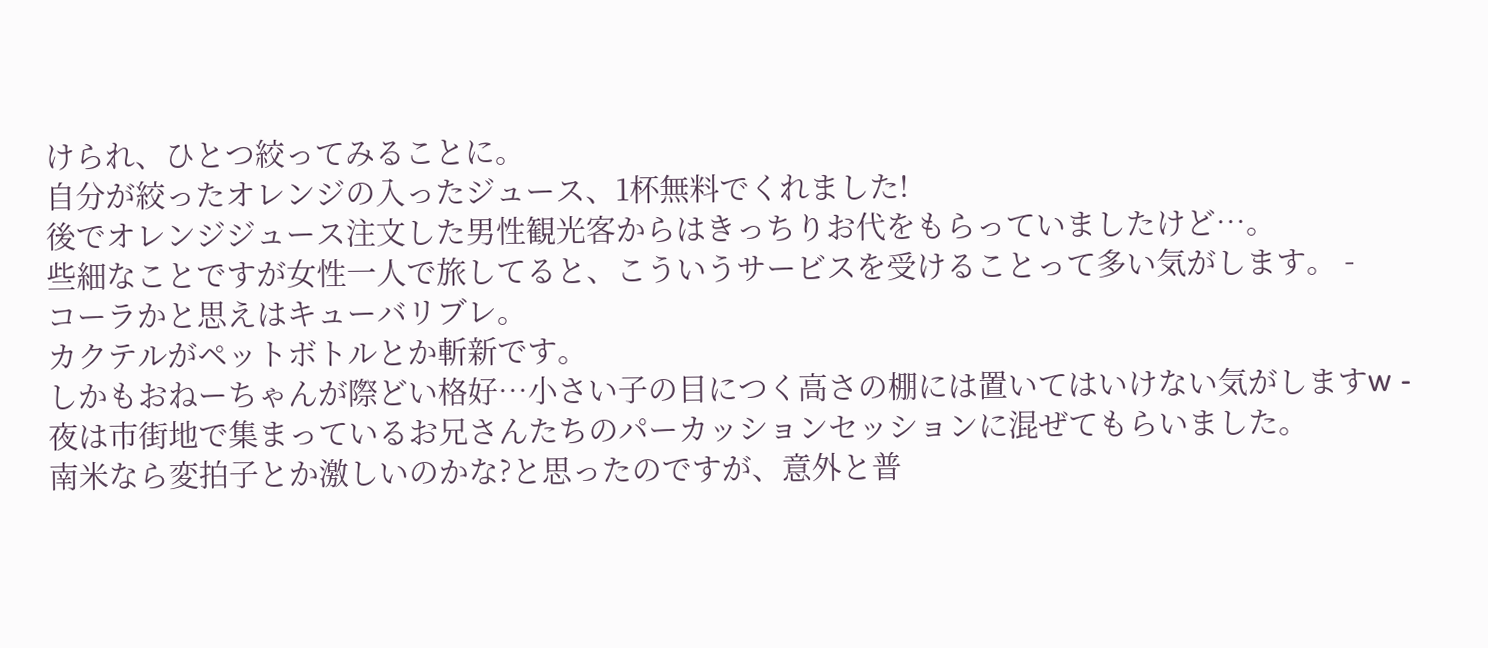けられ、ひとつ絞ってみることに。
自分が絞ったオレンジの入ったジュース、1杯無料でくれました!
後でオレンジジュース注文した男性観光客からはきっちりお代をもらっていましたけど…。
些細なことですが女性一人で旅してると、こういうサービスを受けることって多い気がします。 -
コーラかと思えはキューバリブレ。
カクテルがペットボトルとか斬新です。
しかもおねーちゃんが際どい格好…小さい子の目につく高さの棚には置いてはいけない気がしますw -
夜は市街地で集まっているお兄さんたちのパーカッションセッションに混ぜてもらいました。
南米なら変拍子とか激しいのかな?と思ったのですが、意外と普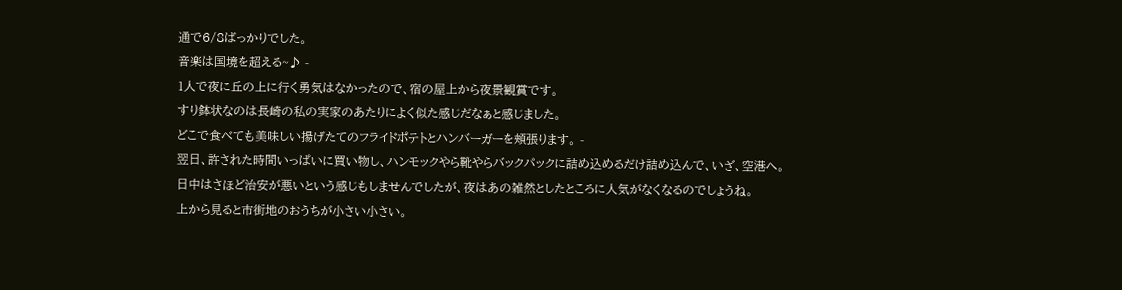通で6/8ばっかりでした。
音楽は国境を超える~♪ -
1人で夜に丘の上に行く勇気はなかったので、宿の屋上から夜景観賞です。
すり鉢状なのは長崎の私の実家のあたりによく似た感じだなぁと感じました。
どこで食べても美味しい揚げたてのフライドポテトとハンバーガーを頬張ります。 -
翌日、許された時間いっぱいに買い物し、ハンモックやら靴やらバックパックに詰め込めるだけ詰め込んで、いざ、空港へ。
日中はさほど治安が悪いという感じもしませんでしたが、夜はあの雑然としたところに人気がなくなるのでしょうね。
上から見ると市街地のおうちが小さい小さい。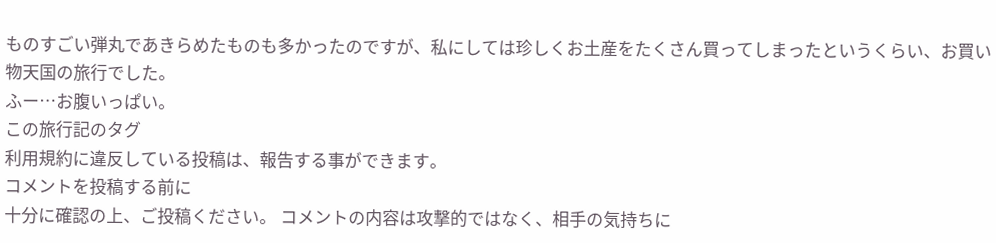ものすごい弾丸であきらめたものも多かったのですが、私にしては珍しくお土産をたくさん買ってしまったというくらい、お買い物天国の旅行でした。
ふー…お腹いっぱい。
この旅行記のタグ
利用規約に違反している投稿は、報告する事ができます。
コメントを投稿する前に
十分に確認の上、ご投稿ください。 コメントの内容は攻撃的ではなく、相手の気持ちに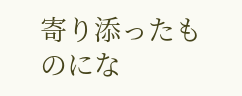寄り添ったものにな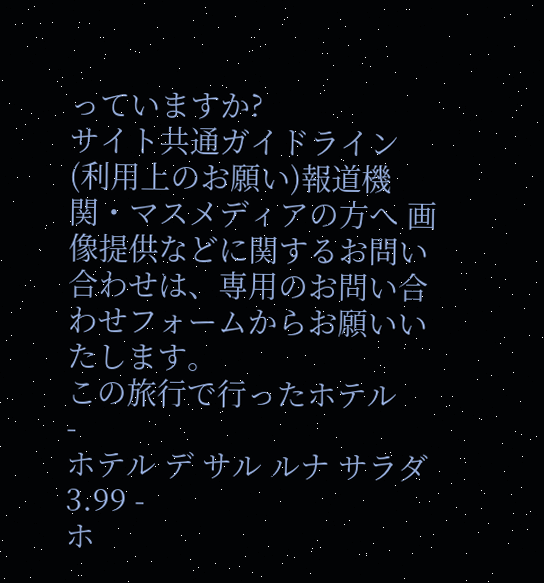っていますか?
サイト共通ガイドライン(利用上のお願い)報道機関・マスメディアの方へ 画像提供などに関するお問い合わせは、専用のお問い合わせフォームからお願いいたします。
この旅行で行ったホテル
-
ホテル デ サル ルナ サラダ
3.99 -
ホ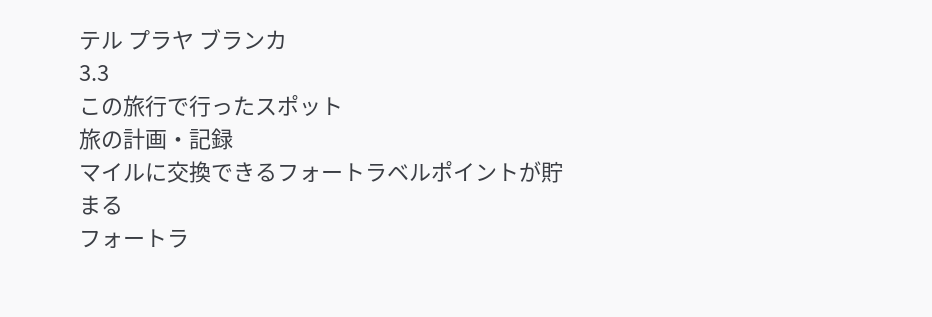テル プラヤ ブランカ
3.3
この旅行で行ったスポット
旅の計画・記録
マイルに交換できるフォートラベルポイントが貯まる
フォートラ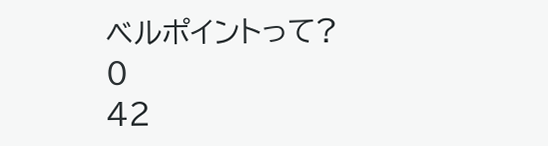ベルポイントって?
0
42